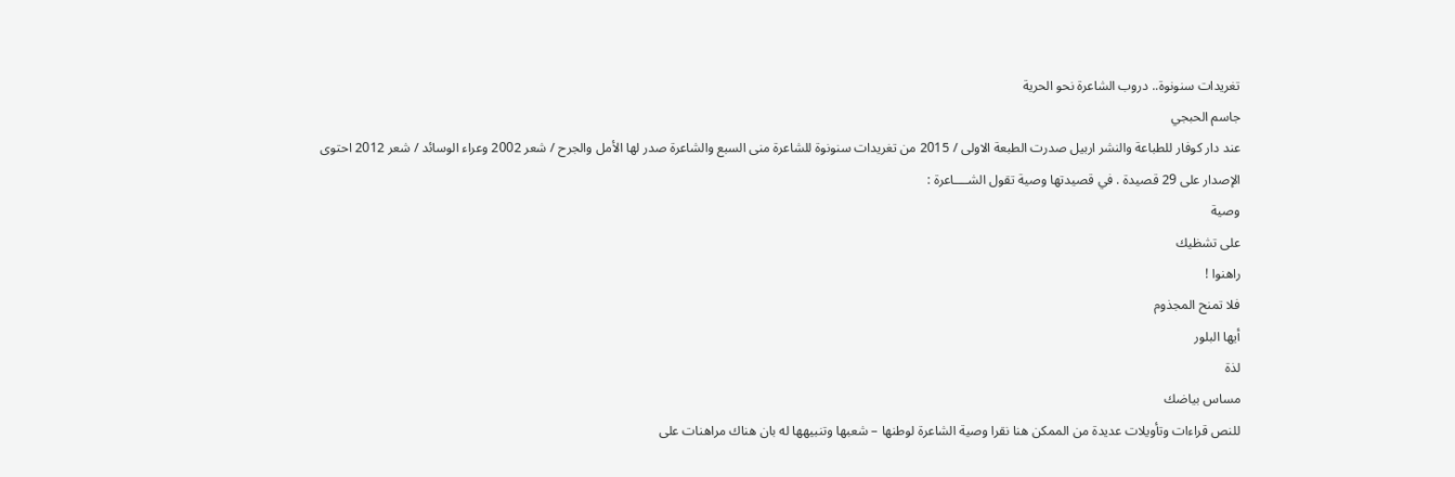تغريدات سنونوة.. دروب الشاعرة نحو الحرية
جاسم الحبجي
عند دار كوفار للطباعة والنشر اربيل صدرت الطبعة الاولى / 2015 من تغريدات سنونوة للشاعرة منى السبع والشاعرة صدر لها الأمل والجرح / شعر 2002 وعراء الوسائد / شعر 2012 احتوى الإصدار على 29 قصيدة . في قصيدتها وصية تقول الشــــاعرة :
وصية
على تشظيك
راهنوا !
فلا تمنح المجذوم
أيها البلور
لذة
مساس بياضك
للنص قراءات وتأويلات عديدة من الممكن هنا نقرا وصية الشاعرة لوطنها – شعبها وتنبيهها له بان هناك مراهنات على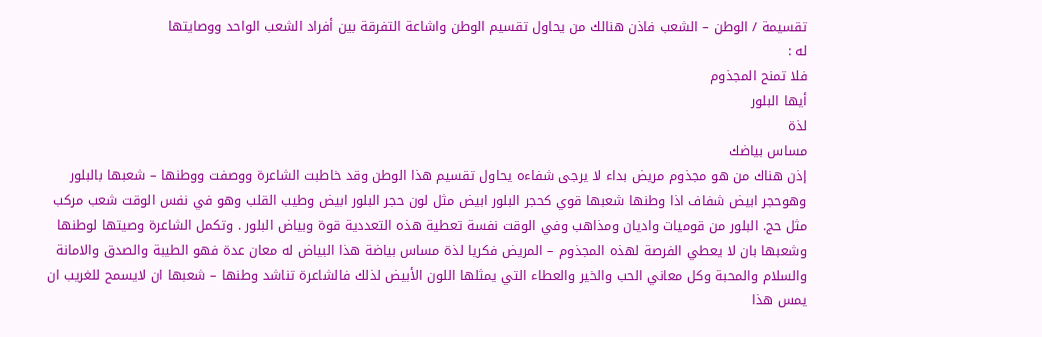تقسيمة / الوطن – الشعب فاذن هنالك من يحاول تقسيم الوطن واشاعة التفرقة بين أفراد الشعب الواحد ووصايتها
له :
فلا تمنح المجذوم
أيها البلور
لذة
مساس بياضك
إذن هناك من هو مجذوم مريض بداء لا يرجى شفاءه يحاول تقسيم هذا الوطن وقد خاطبت الشاعرة ووصفت ووطنها – شعبها بالبلور وهوحجر ابيض شفاف اذا وطنها شعبها قوي كحجر البلور ابيض مثل لون حجر البلور ابيض وطيب القلب وهو في نفس الوقت شعب مركب مثل حج. البلور من قوميات واديان ومذاهب وفي الوقت نفسة تعطية هذه التعددية قوة وبياض البلور . وتكمل الشاعرة وصيتها لوطنها وشعبها بان لا يعطي الفرصة لهذه المجذوم – المريض فكريا لذة مساس بياضة هذا البياض له معان عدة فهو الطيبة والصدق والامانة والسلام والمحبة وكل معاني الحب والخير والعطاء التي يمثلها اللون الأبيض لذلك فالشاعرة تناشد وطنها – شعبها ان لايسمح للغريب ان يمس هذا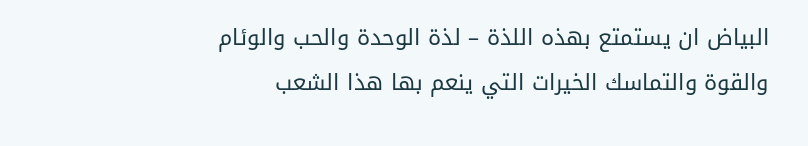البياض ان يستمتع بهذه اللذة – لذة الوحدة والحب والوئام والقوة والتماسك الخيرات التي ينعم بها هذا الشعب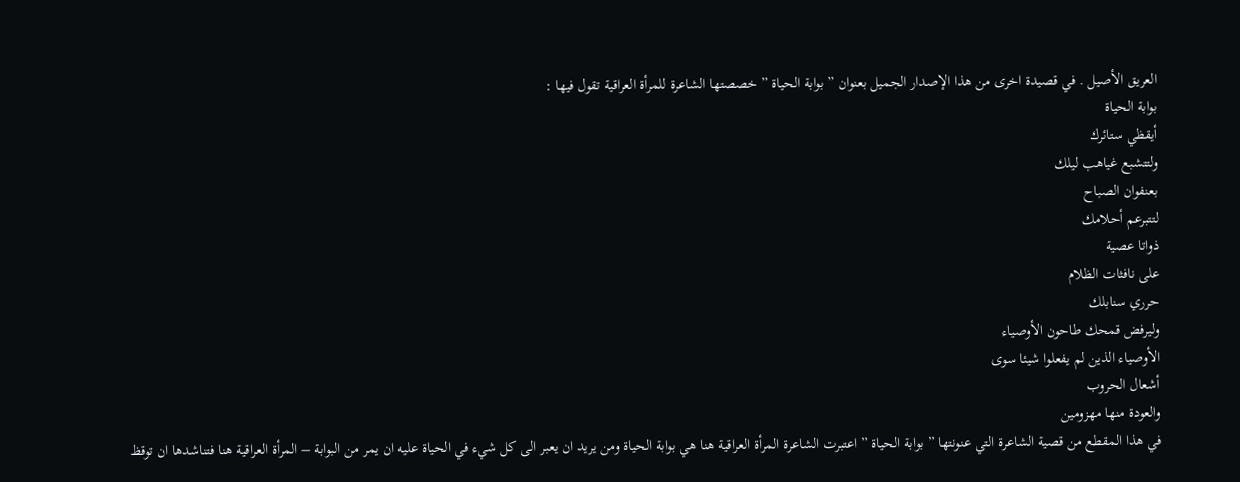العريق الأصيل . في قصيدة اخرى من هذا الإصدار الجميل بعنوان ” بوابة الحياة ” خصصتها الشاعرة للمرأة العراقية تقول فيها :
بوابة الحياة
أيقظي ستائرك
ولتتشبع غياهب ليلك
بعنفوان الصباح
لتتبرعم أحلامك
ذواتا عصية
على نافثات الظلام
حرري سنابلك
وليرفض قمحك طاحون الأوصياء
الأوصياء الذين لم يفعلوا شيئا سوى
أشعال الحروب
والعودة منها مهزومين
في هذا المقطع من قصية الشاعرة التي عنونتها ” بوابة الحياة ” اعتبرت الشاعرة المرأة العراقية هنا هي بوابة الحياة ومن يريد ان يعبر الى كل شيء في الحياة عليه ان يمر من البوابة – المرأة العراقية هنا فتناشدها ان توقظ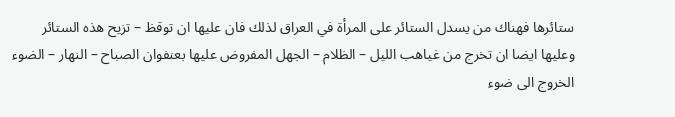ستائرها فهناك من يسدل الستائر على المرأة في العراق لذلك فان عليها ان توقظ – تزيح هذه الستائر وعليها ايضا ان تخرج من غياهب الليل – الظلام – الجهل المفروض عليها بعنفوان الصباح – النهار – الضوء الخروج الى ضوء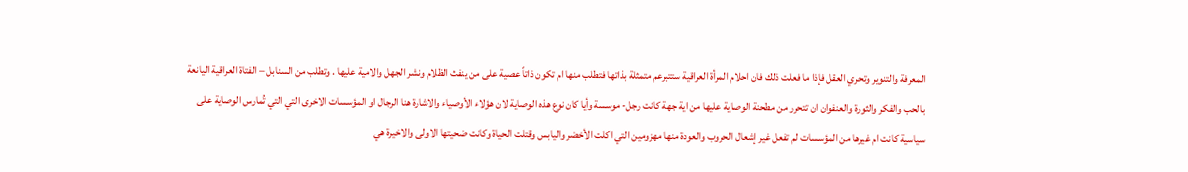المعرفة والتنوير وتحري العقل فإذا ما فعلت ذلك فان احلام المرأة العراقية ستتبرعم متمثلة بذاتها فتطلب منها ام تكون ذاتاً عصية على من ينفث الظلام ونشر الجهل والامية عليها . وتطلب من السنابل – الفتاة العراقية اليانعة بالحب والفكر والثورة والعنفوان ان تتحرر من مطحنة الوصاية عليها من اية جهة كانت رجل- موسسة وأيا كان نوع هذه الوصاية لان هؤلاء الأوصياء والاشارة هنا الرجال او المؤسسات الاخرى التي التي تُمارس الوصاية على سياسية كانت ام غيرها من المؤسسات لم تفعل غير إشعال الحروب والعودة منها مهزومين التي اكلت الأخضر واليابس وقتلت الحياة وكانت ضحيتها الاولى والاخيرة هي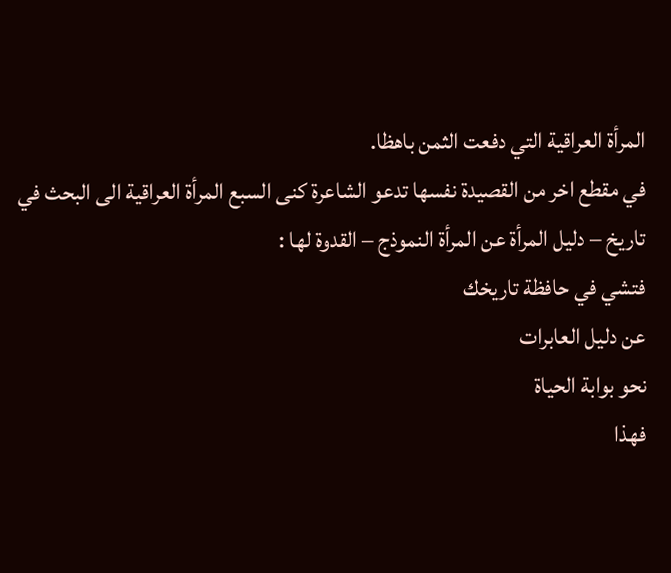المرأة العراقية التي دفعت الثمن باهظا.
في مقطع اخر من القصيدة نفسها تدعو الشاعرة كنى السبع المرأة العراقية الى البحث في تاريخ – دليل المرأة عن المرأة النموذج – القدوة لها :
فتشي في حافظة تاريخك
عن دليل العابرات
نحو بوابة الحياة
فهذا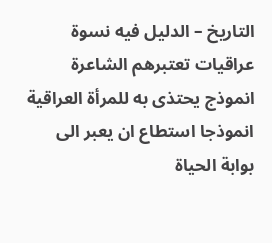التاريخ – الدليل فيه نسوة عراقيات تعتبرهم الشاعرة انموذج يحتذى به للمرأة العراقية انموذجا استطاع ان يعبر الى بوابة الحياة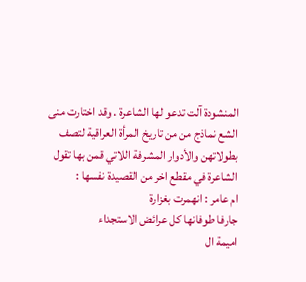المنشودة آلت تدعو لها الشاعرة . وقد اختارت منى الشع نماذج من من تاريخ المرأة العراقية لتصف بطولاتهن والأدوار المشرفة اللاتي قمن بها تقول الشاعرة في مقطع اخر من القصيدة نفسها :
ام عامر : انهمرت بغزارة
جارفا طوفانها كل عرائض الاستجداء
اميمة ال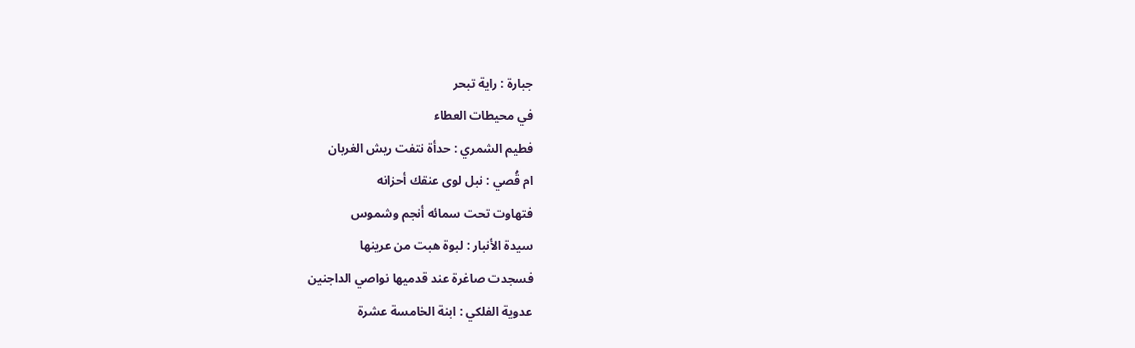جبارة : راية تبحر
في محيطات العطاء
فطيم الشمري : حدأة نتفت ريش الغربان
ام قُصي : نبل لوى عنقك أحزانه
فتهاوت تحت سمائه أنجم وشموس
سيدة الأنبار : لبوة هبت من عرينها
فسجدت صاغرة عند قدميها نواصي الداجنين
عدوية الفلكي : ابنة الخامسة عشرة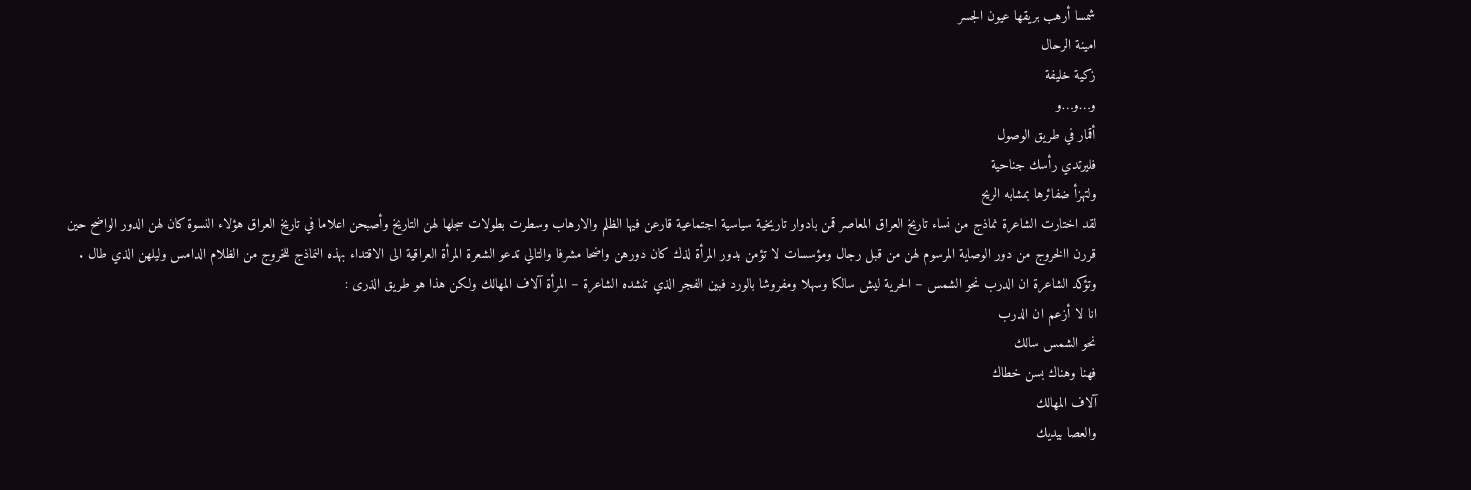شمسا أرهب بريقها عيون الجسر
امينة الرحال
زكية خليفة
و…و…و
أقمار في طريق الوصول
فليرتدي رأسك جناحية
ولتهزأ ضفائرها بمشابه الريح
لقد اختارت الشاعرة نماذج من نساء تاريخ العراق المعاصر قمن بادوار تاريخية سياسية اجتماعية قارعن فيها الظلم والارهاب وسطرت بطولات سجلها لهن التاريخ وأصبحن اعلاما في تاريخ العراق هؤلاء النسوة كان لهن الدور الواضح حين قررن االخروج من دور الوصاية المرسوم لهن من قبل رجال ومؤسسات لا تؤمن بدور المرأة لذك كان دورهن واضحا مشرفا والتالي تدعو الشعرة المرأة العراقية الى الاقتداء بهذه النماذج للخروج من الظلام الدامس وليلهن الذي طال .
وتؤكد الشاعرة ان الدرب نحو الشمس – الحرية ليش سالكا وسهلا ومفروشا بالورد فبين الفجر الذي تنشده الشاعرة – المرأة آلاف المهالك ولكن هذا هو طريق الذرى :
انا لا أزعم ان الدرب
نحو الشمس سالك
فهنا وهناك بسن خطاك
آلاف المهالك
والعصا بيديك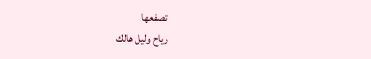تصفعها
رياح وليل هالك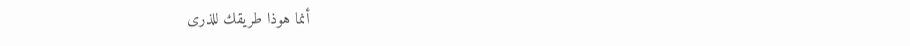أنما هوذا طريقك للذرى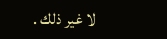لا غير ذلك .